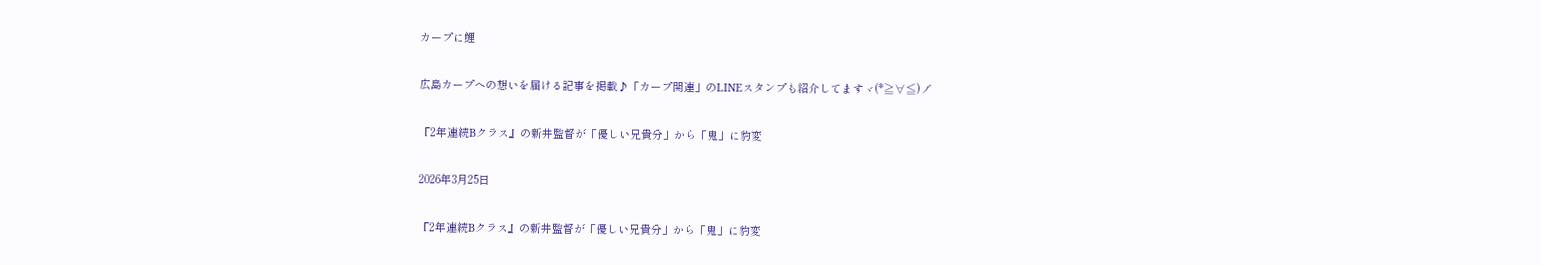カープに鯉

広島カープへの想いを届ける記事を掲載♪「カープ関連」のLINEスタンプも紹介してますヾ(*≧∀≦)ノ゙

『2年連続Bクラス』の新井監督が「優しい兄貴分」から「鬼」に豹変

2026年3月25日

『2年連続Bクラス』の新井監督が「優しい兄貴分」から「鬼」に豹変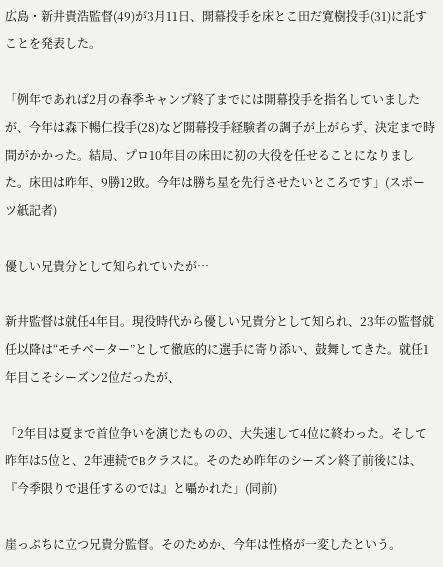広島・新井貴浩監督(49)が3月11日、開幕投手を床とこ田だ寛樹投手(31)に託すことを発表した。

「例年であれば2月の春季キャンプ終了までには開幕投手を指名していましたが、今年は森下暢仁投手(28)など開幕投手経験者の調子が上がらず、決定まで時間がかかった。結局、プロ10年目の床田に初の大役を任せることになりました。床田は昨年、9勝12敗。今年は勝ち星を先行させたいところです」(スポーツ紙記者)

優しい兄貴分として知られていたが…

新井監督は就任4年目。現役時代から優しい兄貴分として知られ、23年の監督就任以降は“モチベーター”として徹底的に選手に寄り添い、鼓舞してきた。就任1年目こそシーズン2位だったが、

「2年目は夏まで首位争いを演じたものの、大失速して4位に終わった。そして昨年は5位と、2年連続でBクラスに。そのため昨年のシーズン終了前後には、『今季限りで退任するのでは』と囁かれた」(同前)

崖っぷちに立つ兄貴分監督。そのためか、今年は性格が一変したという。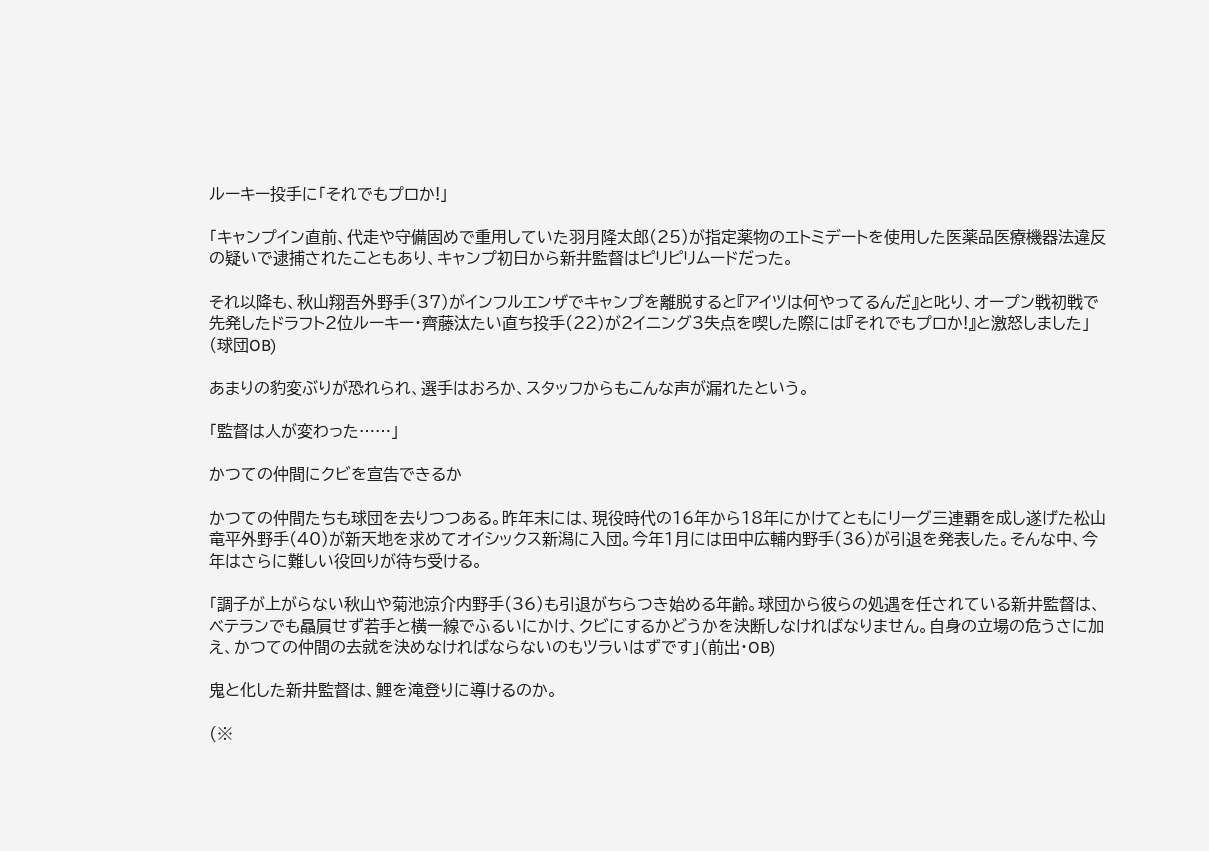ルーキー投手に「それでもプロか!」

「キャンプイン直前、代走や守備固めで重用していた羽月隆太郎(25)が指定薬物のエトミデートを使用した医薬品医療機器法違反の疑いで逮捕されたこともあり、キャンプ初日から新井監督はピリピリムードだった。

それ以降も、秋山翔吾外野手(37)がインフルエンザでキャンプを離脱すると『アイツは何やってるんだ』と叱り、オープン戦初戦で先発したドラフト2位ルーキー・齊藤汰たい直ち投手(22)が2イニング3失点を喫した際には『それでもプロか!』と激怒しました」(球団OB)

あまりの豹変ぶりが恐れられ、選手はおろか、スタッフからもこんな声が漏れたという。

「監督は人が変わった……」

かつての仲間にクビを宣告できるか

かつての仲間たちも球団を去りつつある。昨年末には、現役時代の16年から18年にかけてともにリーグ三連覇を成し遂げた松山竜平外野手(40)が新天地を求めてオイシックス新潟に入団。今年1月には田中広輔内野手(36)が引退を発表した。そんな中、今年はさらに難しい役回りが待ち受ける。

「調子が上がらない秋山や菊池涼介内野手(36)も引退がちらつき始める年齢。球団から彼らの処遇を任されている新井監督は、ベテランでも贔屓せず若手と横一線でふるいにかけ、クビにするかどうかを決断しなければなりません。自身の立場の危うさに加え、かつての仲間の去就を決めなければならないのもツラいはずです」(前出・OB)

鬼と化した新井監督は、鯉を滝登りに導けるのか。

(※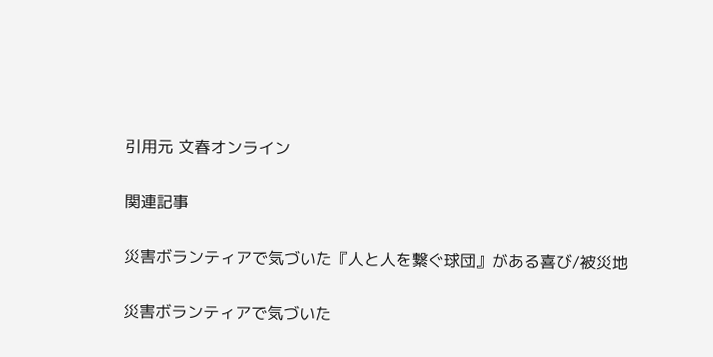引用元 文春オンライン

関連記事

災害ボランティアで気づいた『人と人を繋ぐ球団』がある喜び/被災地

災害ボランティアで気づいた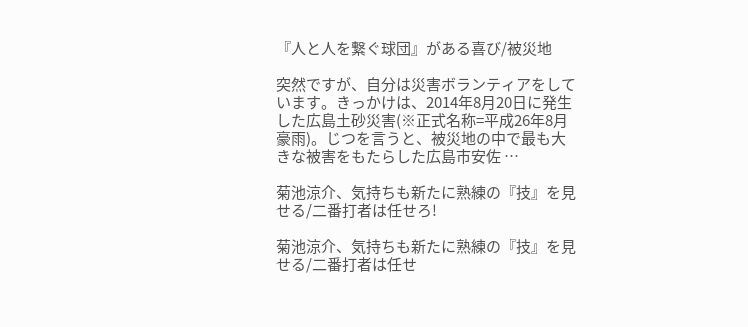『人と人を繋ぐ球団』がある喜び/被災地

突然ですが、自分は災害ボランティアをしています。きっかけは、2014年8月20日に発生した広島土砂災害(※正式名称=平成26年8月豪雨)。じつを言うと、被災地の中で最も大きな被害をもたらした広島市安佐 …

菊池涼介、気持ちも新たに熟練の『技』を見せる/二番打者は任せろ!

菊池涼介、気持ちも新たに熟練の『技』を見せる/二番打者は任せ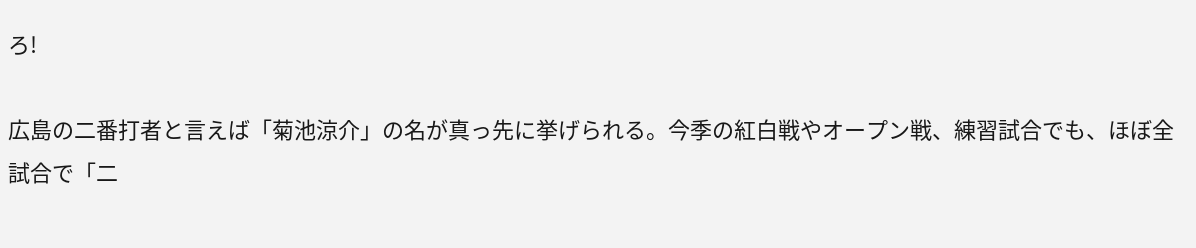ろ!

広島の二番打者と言えば「菊池涼介」の名が真っ先に挙げられる。今季の紅白戦やオープン戦、練習試合でも、ほぼ全試合で「二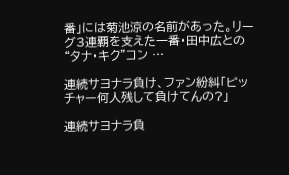番」には菊池涼の名前があった。リーグ3連覇を支えた一番・田中広との“タナ・キク”コン …

連続サヨナラ負け、ファン紛糾「ピッチャー何人残して負けてんの?」

連続サヨナラ負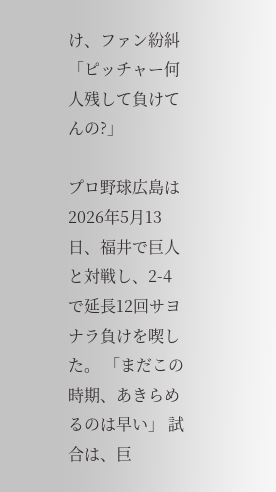け、ファン紛糾「ピッチャー何人残して負けてんの?」

プロ野球広島は2026年5月13日、福井で巨人と対戦し、2-4で延長12回サヨナラ負けを喫した。 「まだこの時期、あきらめるのは早い」 試合は、巨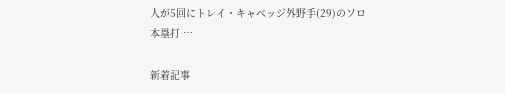人が5回にトレイ・キャベッジ外野手(29)のソロ本塁打 …

新着記事